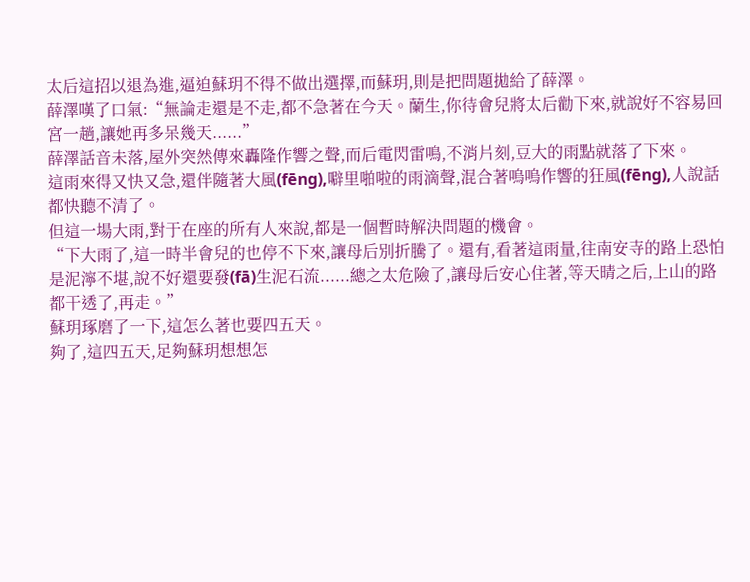太后這招以退為進,逼迫蘇玥不得不做出選擇,而蘇玥,則是把問題拋給了薛澤。
薛澤嘆了口氣:“無論走還是不走,都不急著在今天。蘭生,你待會兒將太后勸下來,就說好不容易回宮一趟,讓她再多呆幾天......”
薛澤話音未落,屋外突然傳來轟隆作響之聲,而后電閃雷鳴,不消片刻,豆大的雨點就落了下來。
這雨來得又快又急,還伴隨著大風(fēng),噼里啪啦的雨滴聲,混合著嗚嗚作響的狂風(fēng),人說話都快聽不清了。
但這一場大雨,對于在座的所有人來說,都是一個暫時解決問題的機會。
“下大雨了,這一時半會兒的也停不下來,讓母后別折騰了。還有,看著這雨量,往南安寺的路上恐怕是泥濘不堪,說不好還要發(fā)生泥石流......總之太危險了,讓母后安心住著,等天晴之后,上山的路都干透了,再走。”
蘇玥琢磨了一下,這怎么著也要四五天。
夠了,這四五天,足夠蘇玥想想怎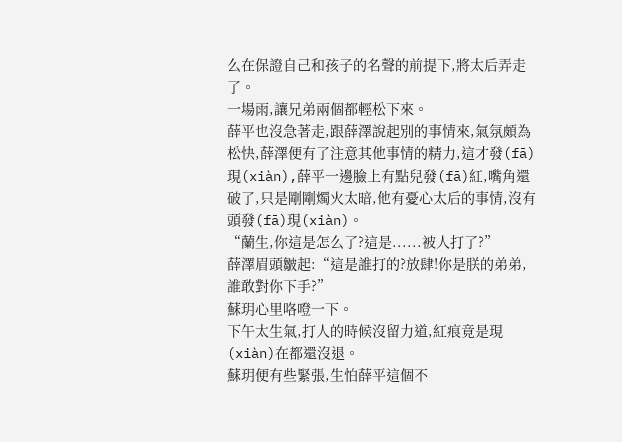么在保證自己和孩子的名聲的前提下,將太后弄走了。
一場雨,讓兄弟兩個都輕松下來。
薛平也沒急著走,跟薛澤說起別的事情來,氣氛頗為松快,薛澤便有了注意其他事情的精力,這才發(fā)現(xiàn),薛平一邊臉上有點兒發(fā)紅,嘴角還破了,只是剛剛燭火太暗,他有憂心太后的事情,沒有頭發(fā)現(xiàn)。
“蘭生,你這是怎么了?這是......被人打了?”
薛澤眉頭皺起:“這是誰打的?放肆!你是朕的弟弟,誰敢對你下手?”
蘇玥心里咯噔一下。
下午太生氣,打人的時候沒留力道,紅痕竟是現(xiàn)在都還沒退。
蘇玥便有些緊張,生怕薛平這個不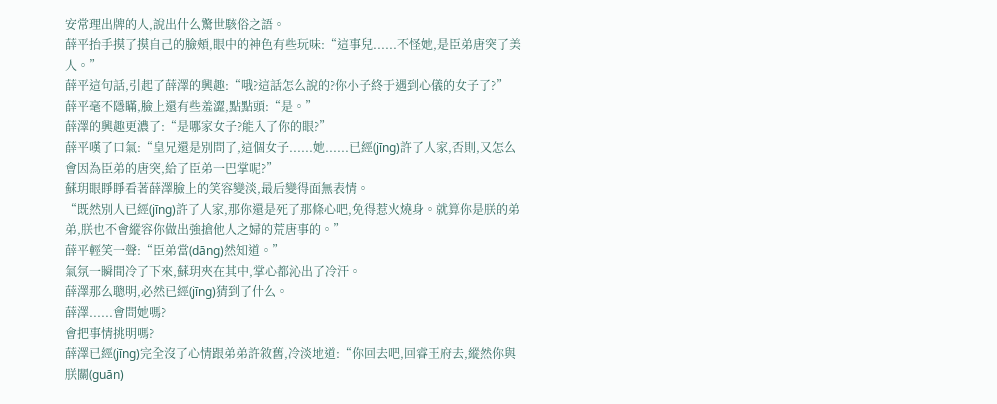安常理出牌的人,說出什么驚世駭俗之語。
薛平抬手摸了摸自己的臉頰,眼中的神色有些玩味:“這事兒......不怪她,是臣弟唐突了美人。”
薛平這句話,引起了薛澤的興趣:“哦?這話怎么說的?你小子終于遇到心儀的女子了?”
薛平毫不隱瞞,臉上還有些羞澀,點點頭:“是。”
薛澤的興趣更濃了:“是哪家女子?能入了你的眼?”
薛平嘆了口氣:“皇兄還是別問了,這個女子......她......已經(jīng)許了人家,否則,又怎么會因為臣弟的唐突,給了臣弟一巴掌呢?”
蘇玥眼睜睜看著薛澤臉上的笑容變淡,最后變得面無表情。
“既然別人已經(jīng)許了人家,那你還是死了那條心吧,免得惹火燒身。就算你是朕的弟弟,朕也不會縱容你做出強搶他人之婦的荒唐事的。”
薛平輕笑一聲:“臣弟當(dāng)然知道。”
氣氛一瞬間冷了下來,蘇玥夾在其中,掌心都沁出了冷汗。
薛澤那么聰明,必然已經(jīng)猜到了什么。
薛澤......會問她嗎?
會把事情挑明嗎?
薛澤已經(jīng)完全沒了心情跟弟弟許敘舊,冷淡地道:“你回去吧,回睿王府去,縱然你與朕關(guān)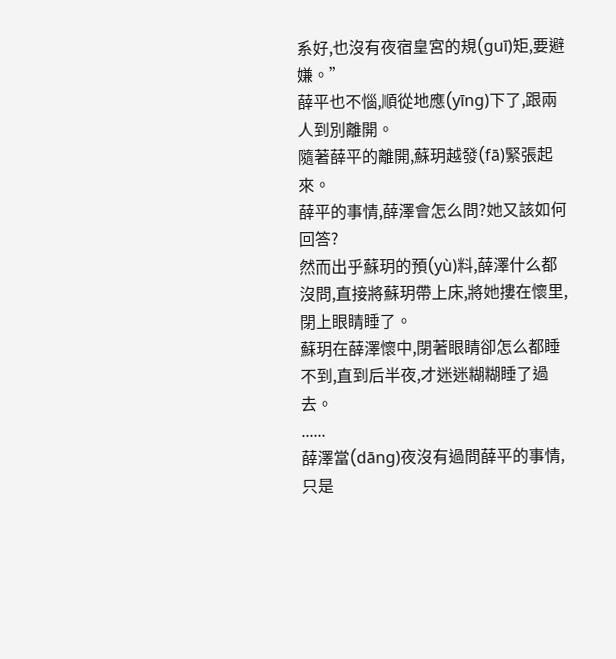系好,也沒有夜宿皇宮的規(guī)矩,要避嫌。”
薛平也不惱,順從地應(yīng)下了,跟兩人到別離開。
隨著薛平的離開,蘇玥越發(fā)緊張起來。
薛平的事情,薛澤會怎么問?她又該如何回答?
然而出乎蘇玥的預(yù)料,薛澤什么都沒問,直接將蘇玥帶上床,將她摟在懷里,閉上眼睛睡了。
蘇玥在薛澤懷中,閉著眼睛卻怎么都睡不到,直到后半夜,才迷迷糊糊睡了過去。
......
薛澤當(dāng)夜沒有過問薛平的事情,只是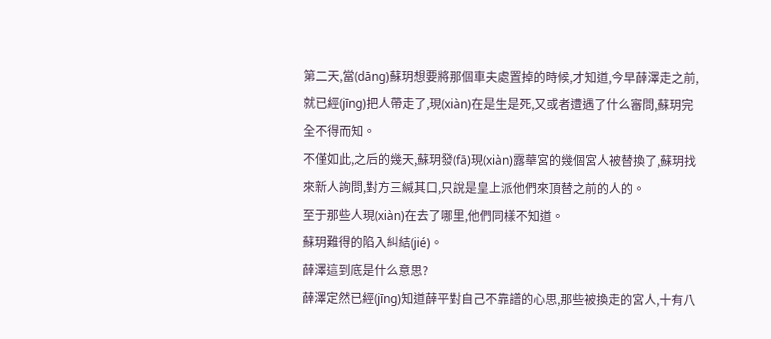第二天,當(dāng)蘇玥想要將那個車夫處置掉的時候,才知道,今早薛澤走之前,就已經(jīng)把人帶走了,現(xiàn)在是生是死,又或者遭遇了什么審問,蘇玥完全不得而知。
不僅如此,之后的幾天,蘇玥發(fā)現(xiàn)露華宮的幾個宮人被替換了,蘇玥找來新人詢問,對方三緘其口,只說是皇上派他們來頂替之前的人的。
至于那些人現(xiàn)在去了哪里,他們同樣不知道。
蘇玥難得的陷入糾結(jié)。
薛澤這到底是什么意思?
薛澤定然已經(jīng)知道薛平對自己不靠譜的心思,那些被換走的宮人,十有八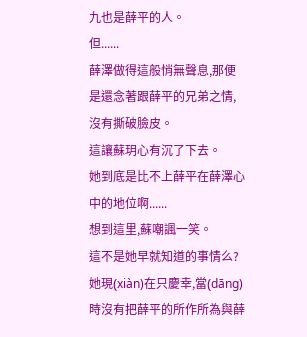九也是薛平的人。
但......
薛澤做得這般悄無聲息,那便是還念著跟薛平的兄弟之情,沒有撕破臉皮。
這讓蘇玥心有沉了下去。
她到底是比不上薛平在薛澤心中的地位啊......
想到這里,蘇嘲諷一笑。
這不是她早就知道的事情么?
她現(xiàn)在只慶幸,當(dāng)時沒有把薛平的所作所為與薛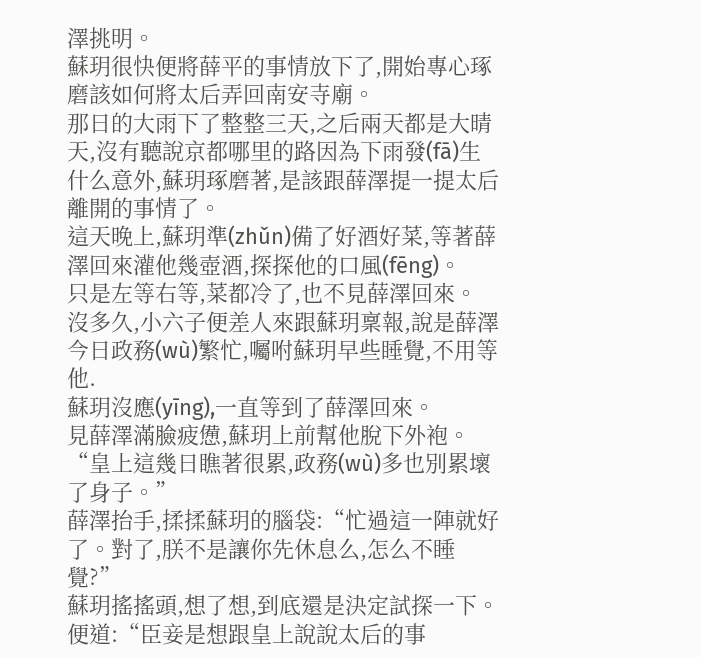澤挑明。
蘇玥很快便將薛平的事情放下了,開始專心琢磨該如何將太后弄回南安寺廟。
那日的大雨下了整整三天,之后兩天都是大晴天,沒有聽說京都哪里的路因為下雨發(fā)生什么意外,蘇玥琢磨著,是該跟薛澤提一提太后離開的事情了。
這天晚上,蘇玥準(zhǔn)備了好酒好菜,等著薛澤回來灌他幾壺酒,探探他的口風(fēng)。
只是左等右等,菜都冷了,也不見薛澤回來。
沒多久,小六子便差人來跟蘇玥稟報,說是薛澤今日政務(wù)繁忙,囑咐蘇玥早些睡覺,不用等他.
蘇玥沒應(yīng),一直等到了薛澤回來。
見薛澤滿臉疲憊,蘇玥上前幫他脫下外袍。
“皇上這幾日瞧著很累,政務(wù)多也別累壞了身子。”
薛澤抬手,揉揉蘇玥的腦袋:“忙過這一陣就好了。對了,朕不是讓你先休息么,怎么不睡覺?”
蘇玥搖搖頭,想了想,到底還是決定試探一下。
便道:“臣妾是想跟皇上說說太后的事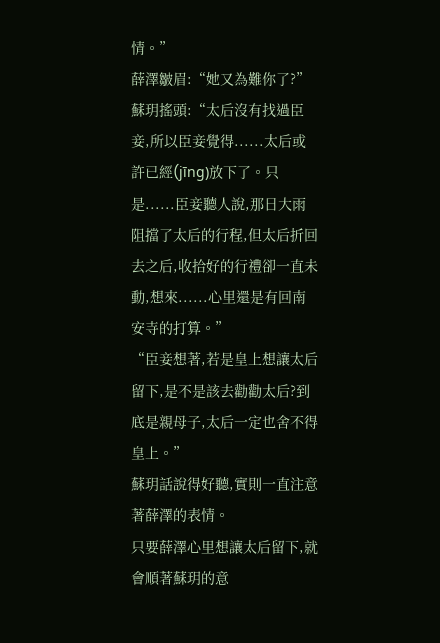情。”
薛澤皺眉:“她又為難你了?”
蘇玥搖頭:“太后沒有找過臣妾,所以臣妾覺得......太后或許已經(jīng)放下了。只是......臣妾聽人說,那日大雨阻擋了太后的行程,但太后折回去之后,收拾好的行禮卻一直未動,想來......心里還是有回南安寺的打算。”
“臣妾想著,若是皇上想讓太后留下,是不是該去勸勸太后?到底是親母子,太后一定也舍不得皇上。”
蘇玥話說得好聽,實則一直注意著薛澤的表情。
只要薛澤心里想讓太后留下,就會順著蘇玥的意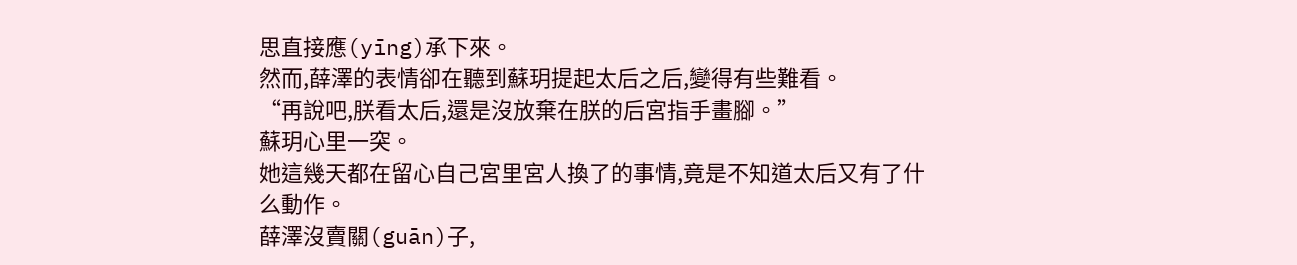思直接應(yīng)承下來。
然而,薛澤的表情卻在聽到蘇玥提起太后之后,變得有些難看。
“再說吧,朕看太后,還是沒放棄在朕的后宮指手畫腳。”
蘇玥心里一突。
她這幾天都在留心自己宮里宮人換了的事情,竟是不知道太后又有了什么動作。
薛澤沒賣關(guān)子,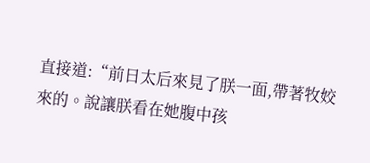直接道:“前日太后來見了朕一面,帶著牧姣來的。說讓朕看在她腹中孩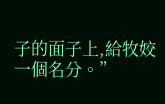子的面子上,給牧姣一個名分。”